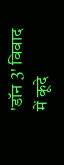'डॉन 3' विवाद में कूदे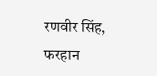रणवीर सिंह, फरहान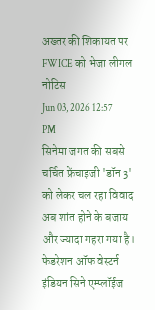अख्तर की शिकायत पर FWICE को भेजा लीगल नोटिस
Jun 03, 2026 12:57 PM
सिनेमा जगत की सबसे चर्चित फ्रेंचाइजी 'डॉन 3' को लेकर चल रहा विवाद अब शांत होने के बजाय और ज्यादा गहरा गया है। फेडरेशन ऑफ वेस्टर्न इंडियन सिने एम्प्लॉईज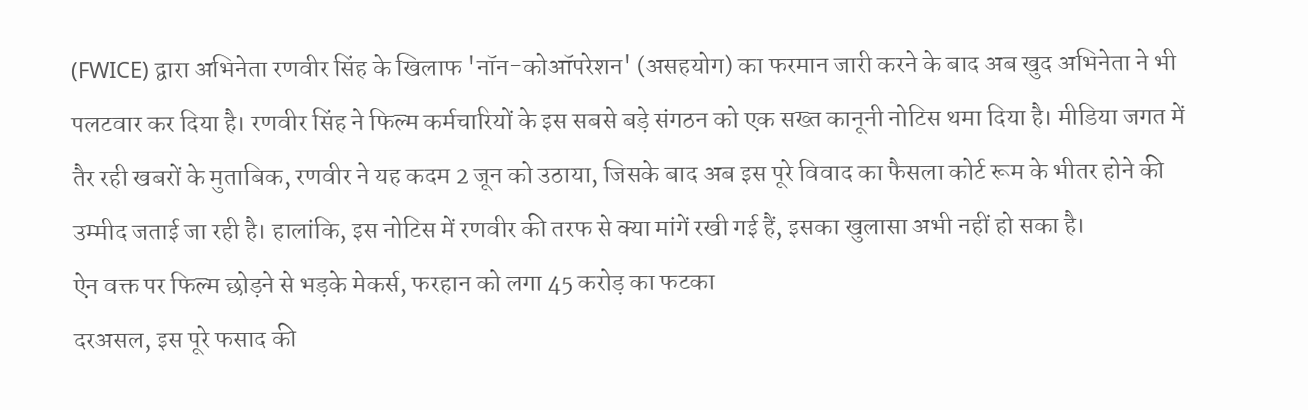(FWICE) द्वारा अभिनेता रणवीर सिंह के खिलाफ 'नॉन-कोऑपरेशन' (असहयोग) का फरमान जारी करने के बाद अब खुद अभिनेता ने भी पलटवार कर दिया है। रणवीर सिंह ने फिल्म कर्मचारियों के इस सबसे बड़े संगठन को एक सख्त कानूनी नोटिस थमा दिया है। मीडिया जगत में तैर रही खबरों के मुताबिक, रणवीर ने यह कदम 2 जून को उठाया, जिसके बाद अब इस पूरे विवाद का फैसला कोर्ट रूम के भीतर होने की उम्मीद जताई जा रही है। हालांकि, इस नोटिस में रणवीर की तरफ से क्या मांगें रखी गई हैं, इसका खुलासा अभी नहीं हो सका है।
ऐन वक्त पर फिल्म छोड़ने से भड़के मेकर्स, फरहान को लगा 45 करोड़ का फटका
दरअसल, इस पूरे फसाद की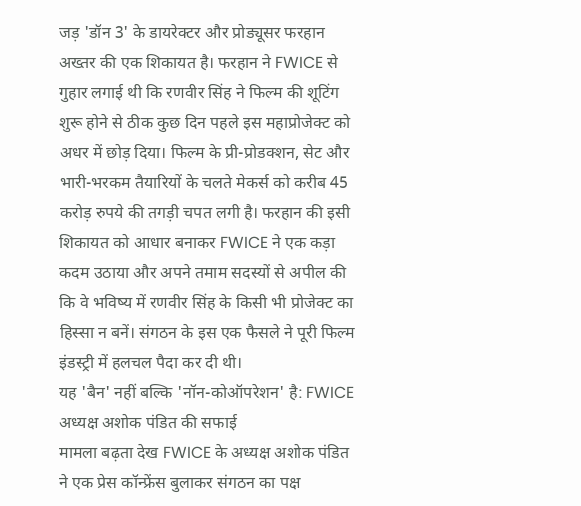जड़ 'डॉन 3' के डायरेक्टर और प्रोड्यूसर फरहान अख्तर की एक शिकायत है। फरहान ने FWICE से गुहार लगाई थी कि रणवीर सिंह ने फिल्म की शूटिंग शुरू होने से ठीक कुछ दिन पहले इस महाप्रोजेक्ट को अधर में छोड़ दिया। फिल्म के प्री-प्रोडक्शन, सेट और भारी-भरकम तैयारियों के चलते मेकर्स को करीब 45 करोड़ रुपये की तगड़ी चपत लगी है। फरहान की इसी शिकायत को आधार बनाकर FWICE ने एक कड़ा कदम उठाया और अपने तमाम सदस्यों से अपील की कि वे भविष्य में रणवीर सिंह के किसी भी प्रोजेक्ट का हिस्सा न बनें। संगठन के इस एक फैसले ने पूरी फिल्म इंडस्ट्री में हलचल पैदा कर दी थी।
यह 'बैन' नहीं बल्कि 'नॉन-कोऑपरेशन' है: FWICE अध्यक्ष अशोक पंडित की सफाई
मामला बढ़ता देख FWICE के अध्यक्ष अशोक पंडित ने एक प्रेस कॉन्फ्रेंस बुलाकर संगठन का पक्ष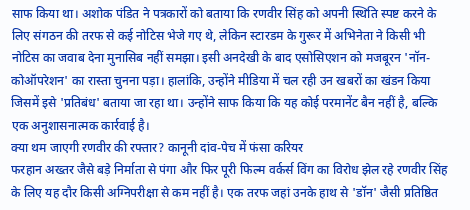साफ किया था। अशोक पंडित ने पत्रकारों को बताया कि रणवीर सिंह को अपनी स्थिति स्पष्ट करने के लिए संगठन की तरफ से कई नोटिस भेजे गए थे, लेकिन स्टारडम के गुरूर में अभिनेता ने किसी भी नोटिस का जवाब देना मुनासिब नहीं समझा। इसी अनदेखी के बाद एसोसिएशन को मजबूरन 'नॉन-कोऑपरेशन' का रास्ता चुनना पड़ा। हालांकि, उन्होंने मीडिया में चल रही उन खबरों का खंडन किया जिसमें इसे 'प्रतिबंध' बताया जा रहा था। उन्होंने साफ किया कि यह कोई परमानेंट बैन नहीं है, बल्कि एक अनुशासनात्मक कार्रवाई है।
क्या थम जाएगी रणवीर की रफ्तार? कानूनी दांव-पेच में फंसा करियर
फरहान अख्तर जैसे बड़े निर्माता से पंगा और फिर पूरी फिल्म वर्कर्स विंग का विरोध झेल रहे रणवीर सिंह के लिए यह दौर किसी अग्निपरीक्षा से कम नहीं है। एक तरफ जहां उनके हाथ से 'डॉन' जैसी प्रतिष्ठित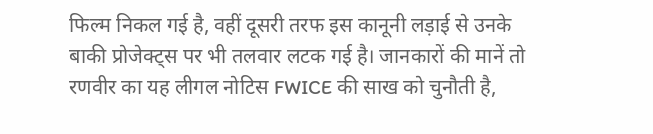फिल्म निकल गई है, वहीं दूसरी तरफ इस कानूनी लड़ाई से उनके बाकी प्रोजेक्ट्स पर भी तलवार लटक गई है। जानकारों की मानें तो रणवीर का यह लीगल नोटिस FWICE की साख को चुनौती है,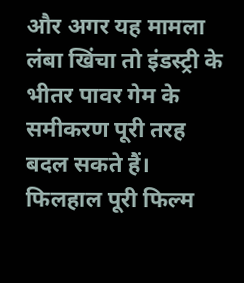और अगर यह मामला लंबा खिंचा तो इंडस्ट्री के भीतर पावर गेम के समीकरण पूरी तरह बदल सकते हैं। फिलहाल पूरी फिल्म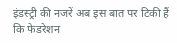इंडस्ट्री की नजरें अब इस बात पर टिकी हैं कि फेडरेशन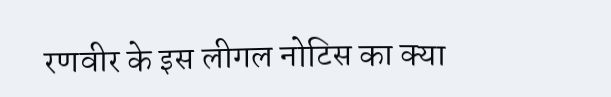रणवीर के इस लीगल नोटिस का क्या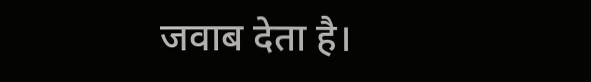जवाब देता है।